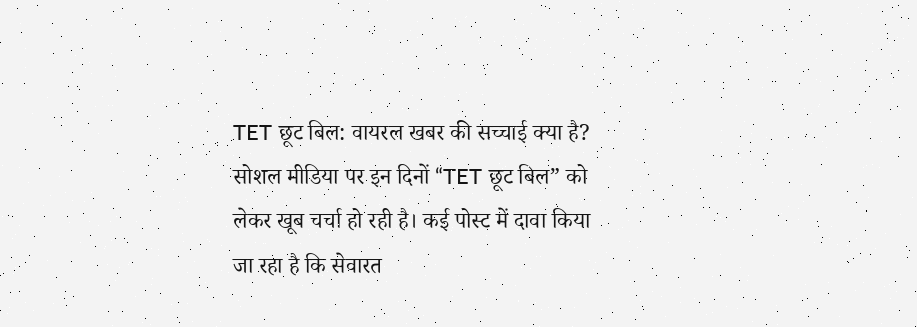TET छूट बिल: वायरल खबर की सच्चाई क्या है?
सोशल मीडिया पर इन दिनों “TET छूट बिल” को लेकर खूब चर्चा हो रही है। कई पोस्ट में दावा किया जा रहा है कि सेवारत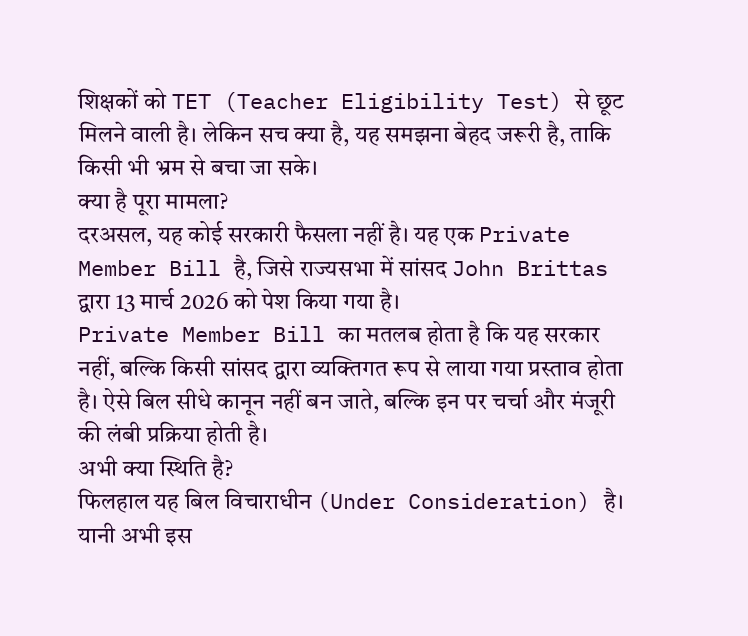शिक्षकों को TET (Teacher Eligibility Test) से छूट मिलने वाली है। लेकिन सच क्या है, यह समझना बेहद जरूरी है, ताकि किसी भी भ्रम से बचा जा सके।
क्या है पूरा मामला?
दरअसल, यह कोई सरकारी फैसला नहीं है। यह एक Private Member Bill है, जिसे राज्यसभा में सांसद John Brittas द्वारा 13 मार्च 2026 को पेश किया गया है।
Private Member Bill का मतलब होता है कि यह सरकार नहीं, बल्कि किसी सांसद द्वारा व्यक्तिगत रूप से लाया गया प्रस्ताव होता है। ऐसे बिल सीधे कानून नहीं बन जाते, बल्कि इन पर चर्चा और मंजूरी की लंबी प्रक्रिया होती है।
अभी क्या स्थिति है?
फिलहाल यह बिल विचाराधीन (Under Consideration) है। यानी अभी इस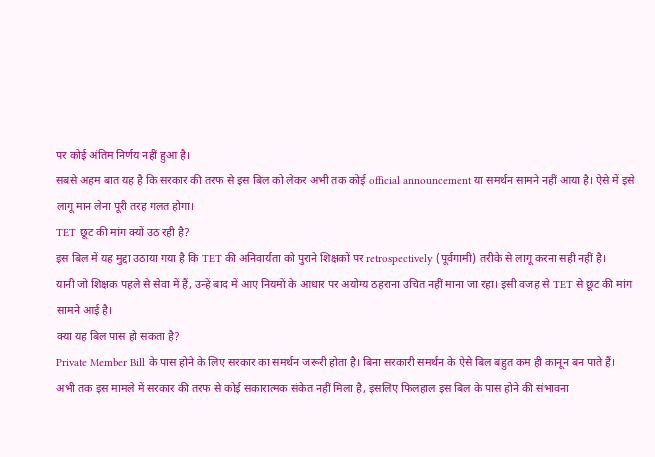पर कोई अंतिम निर्णय नहीं हुआ है।
सबसे अहम बात यह है कि सरकार की तरफ से इस बिल को लेकर अभी तक कोई official announcement या समर्थन सामने नहीं आया है। ऐसे में इसे लागू मान लेना पूरी तरह गलत होगा।
TET छूट की मांग क्यों उठ रही है?
इस बिल में यह मुद्दा उठाया गया है कि TET की अनिवार्यता को पुराने शिक्षकों पर retrospectively (पूर्वगामी) तरीके से लागू करना सही नहीं है।
यानी जो शिक्षक पहले से सेवा में हैं, उन्हें बाद में आए नियमों के आधार पर अयोग्य ठहराना उचित नहीं माना जा रहा। इसी वजह से TET से छूट की मांग सामने आई है।
क्या यह बिल पास हो सकता है?
Private Member Bill के पास होने के लिए सरकार का समर्थन जरूरी होता है। बिना सरकारी समर्थन के ऐसे बिल बहुत कम ही कानून बन पाते हैं।
अभी तक इस मामले में सरकार की तरफ से कोई सकारात्मक संकेत नहीं मिला है, इसलिए फिलहाल इस बिल के पास होने की संभावना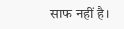साफ नहीं है।